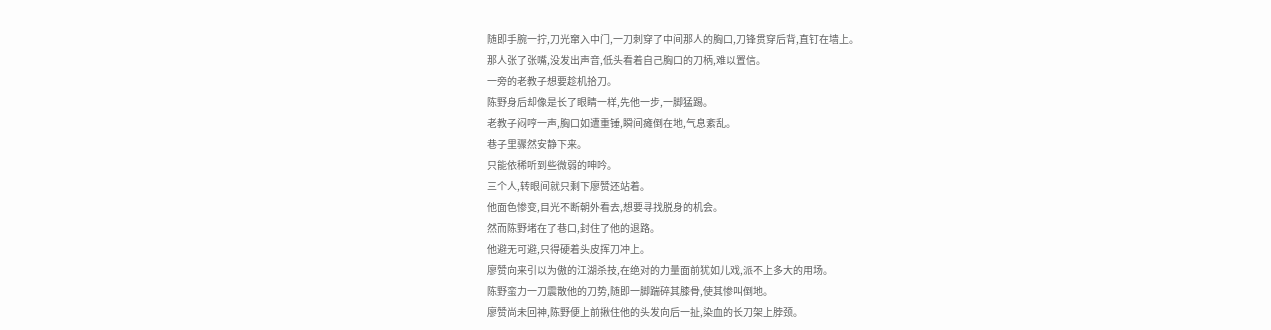随即手腕一拧,刀光窜入中门,一刀刺穿了中间那人的胸口,刀锋贯穿后背,直钉在墙上。
那人张了张嘴,没发出声音,低头看着自己胸口的刀柄,难以置信。
一旁的老教子想要趁机拾刀。
陈野身后却像是长了眼睛一样,先他一步,一脚猛踢。
老教子闷哼一声,胸口如遭重锤,瞬间瘫倒在地,气息紊乱。
巷子里骤然安静下来。
只能依稀听到些微弱的呻吟。
三个人,转眼间就只剩下廖赞还站着。
他面色惨变,目光不断朝外看去,想要寻找脱身的机会。
然而陈野堵在了巷口,封住了他的退路。
他避无可避,只得硬着头皮挥刀冲上。
廖赞向来引以为傲的江湖杀技,在绝对的力量面前犹如儿戏,派不上多大的用场。
陈野蛮力一刀震散他的刀势,随即一脚踹碎其膝骨,使其惨叫倒地。
廖赞尚未回神,陈野便上前揪住他的头发向后一扯,染血的长刀架上脖颈。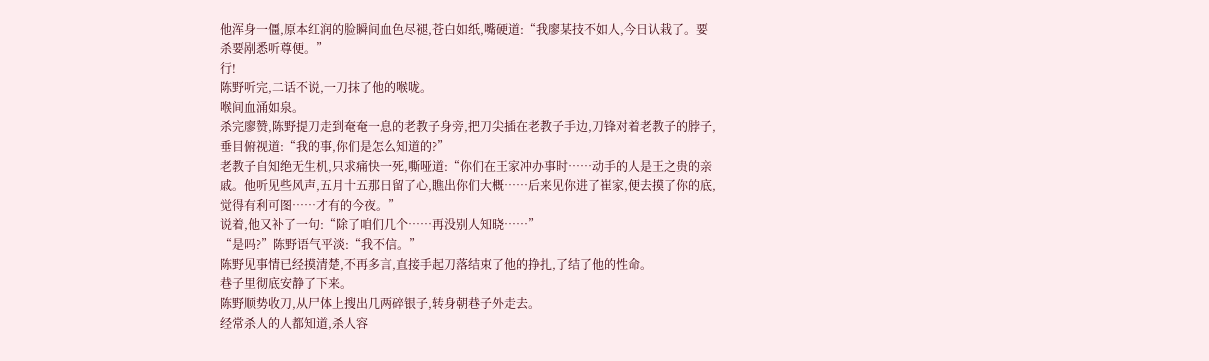他浑身一僵,原本红润的脸瞬间血色尽褪,苍白如纸,嘴硬道:“我廖某技不如人,今日认栽了。要杀要剐悉听尊便。”
行!
陈野听完,二话不说,一刀抹了他的喉咙。
喉间血涌如泉。
杀完廖赞,陈野提刀走到奄奄一息的老教子身旁,把刀尖插在老教子手边,刀锋对着老教子的脖子,垂目俯视道:“我的事,你们是怎么知道的?”
老教子自知绝无生机,只求痛快一死,嘶哑道:“你们在王家冲办事时……动手的人是王之贵的亲戚。他听见些风声,五月十五那日留了心,瞧出你们大概……后来见你进了崔家,便去摸了你的底,觉得有利可图……才有的今夜。”
说着,他又补了一句:“除了咱们几个……再没别人知晓……”
“是吗?”陈野语气平淡:“我不信。”
陈野见事情已经摸清楚,不再多言,直接手起刀落结束了他的挣扎,了结了他的性命。
巷子里彻底安静了下来。
陈野顺势收刀,从尸体上搜出几两碎银子,转身朝巷子外走去。
经常杀人的人都知道,杀人容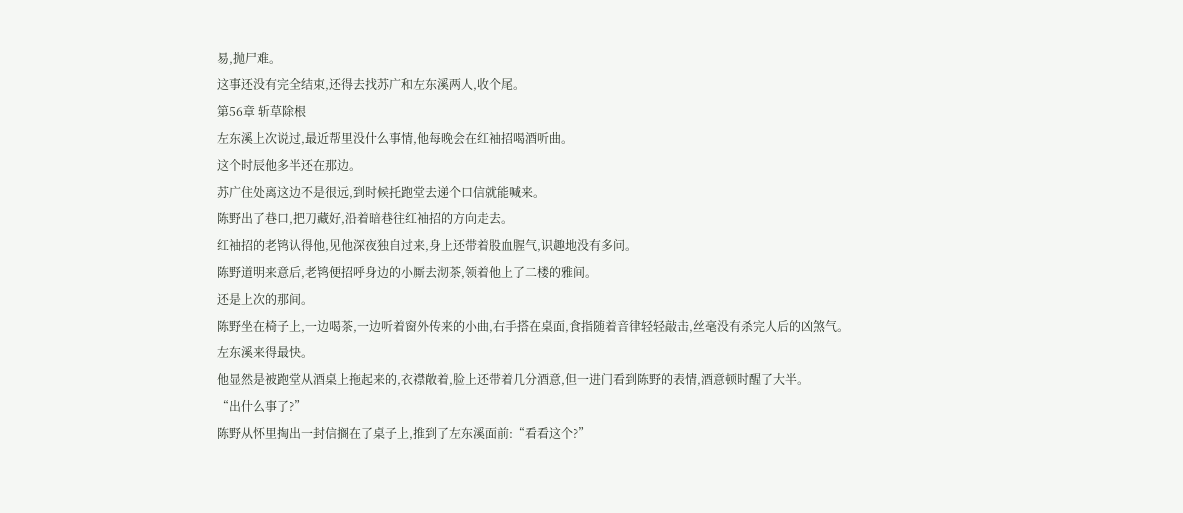易,抛尸难。
这事还没有完全结束,还得去找苏广和左东溪两人,收个尾。
第56章 斩草除根
左东溪上次说过,最近帮里没什么事情,他每晚会在红袖招喝酒听曲。
这个时辰他多半还在那边。
苏广住处离这边不是很远,到时候托跑堂去递个口信就能喊来。
陈野出了巷口,把刀藏好,沿着暗巷往红袖招的方向走去。
红袖招的老鸨认得他,见他深夜独自过来,身上还带着股血腥气,识趣地没有多问。
陈野道明来意后,老鸨便招呼身边的小厮去沏茶,领着他上了二楼的雅间。
还是上次的那间。
陈野坐在椅子上,一边喝茶,一边听着窗外传来的小曲,右手搭在桌面,食指随着音律轻轻敲击,丝毫没有杀完人后的凶煞气。
左东溪来得最快。
他显然是被跑堂从酒桌上拖起来的,衣襟敞着,脸上还带着几分酒意,但一进门看到陈野的表情,酒意顿时醒了大半。
“出什么事了?”
陈野从怀里掏出一封信搁在了桌子上,推到了左东溪面前:“看看这个?”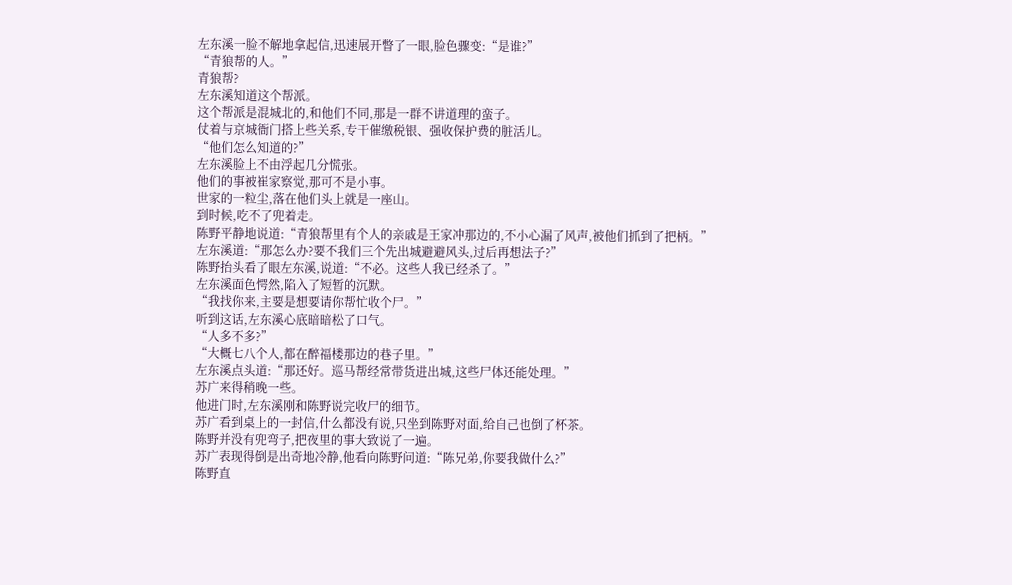左东溪一脸不解地拿起信,迅速展开瞥了一眼,脸色骤变:“是谁?”
“青狼帮的人。”
青狼帮?
左东溪知道这个帮派。
这个帮派是混城北的,和他们不同,那是一群不讲道理的蛮子。
仗着与京城衙门搭上些关系,专干催缴税银、强收保护费的脏活儿。
“他们怎么知道的?”
左东溪脸上不由浮起几分慌张。
他们的事被崔家察觉,那可不是小事。
世家的一粒尘,落在他们头上就是一座山。
到时候,吃不了兜着走。
陈野平静地说道:“青狼帮里有个人的亲戚是王家冲那边的,不小心漏了风声,被他们抓到了把柄。”
左东溪道:“那怎么办?要不我们三个先出城避避风头,过后再想法子?”
陈野抬头看了眼左东溪,说道:“不必。这些人我已经杀了。”
左东溪面色愕然,陷入了短暂的沉默。
“我找你来,主要是想要请你帮忙收个尸。”
听到这话,左东溪心底暗暗松了口气。
“人多不多?”
“大概七八个人,都在醉福楼那边的巷子里。”
左东溪点头道:“那还好。巡马帮经常带货进出城,这些尸体还能处理。”
苏广来得稍晚一些。
他进门时,左东溪刚和陈野说完收尸的细节。
苏广看到桌上的一封信,什么都没有说,只坐到陈野对面,给自己也倒了杯茶。
陈野并没有兜弯子,把夜里的事大致说了一遍。
苏广表现得倒是出奇地冷静,他看向陈野问道:“陈兄弟,你要我做什么?”
陈野直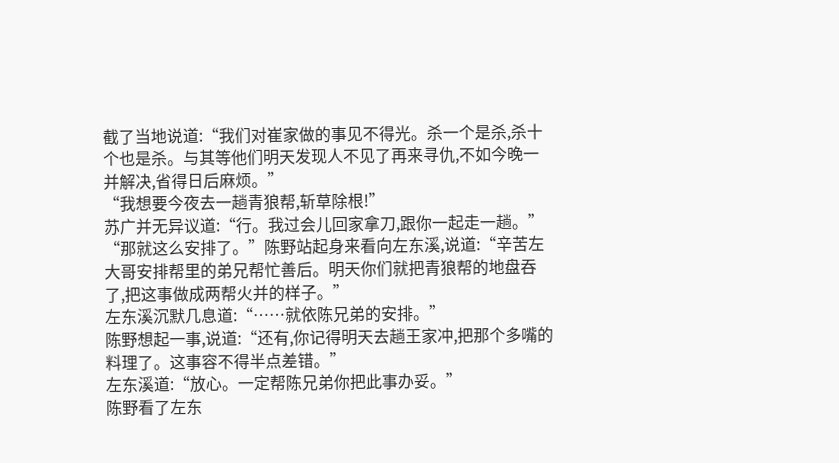截了当地说道:“我们对崔家做的事见不得光。杀一个是杀,杀十个也是杀。与其等他们明天发现人不见了再来寻仇,不如今晚一并解决,省得日后麻烦。”
“我想要今夜去一趟青狼帮,斩草除根!”
苏广并无异议道:“行。我过会儿回家拿刀,跟你一起走一趟。”
“那就这么安排了。”陈野站起身来看向左东溪,说道:“辛苦左大哥安排帮里的弟兄帮忙善后。明天你们就把青狼帮的地盘吞了,把这事做成两帮火并的样子。”
左东溪沉默几息道:“……就依陈兄弟的安排。”
陈野想起一事,说道:“还有,你记得明天去趟王家冲,把那个多嘴的料理了。这事容不得半点差错。”
左东溪道:“放心。一定帮陈兄弟你把此事办妥。”
陈野看了左东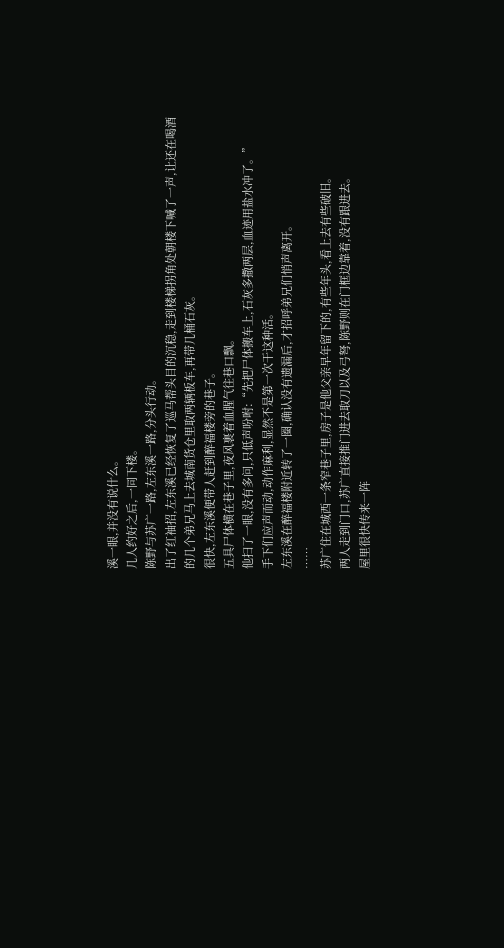溪一眼,并没有说什么。
几人约好之后,一同下楼。
陈野与苏广一路,左东溪一路,分头行动。
出了红袖招,左东溪已经恢复了巡马帮头目的沉稳,走到楼梯拐角处朝楼下喊了一声,让还在喝酒的几个弟兄马上去城南货仓里取两辆板车,再带几桶石灰。
很快,左东溪便带人赶到醉福楼旁的巷子。
五具尸体横在巷子里,夜风裹着血腥气往巷口飘。
他扫了一眼,没有多问,只低声吩咐:“先把尸体搬车上,石灰多撒两层,血迹用盐水冲了。”
手下们应声而动,动作麻利,显然不是第一次干这种活。
左东溪在醉福楼附近转了一圈,确认没有遗漏后,才招呼弟兄们悄声离开。
……
苏广住在城西一条窄巷子里,房子是他父亲早年留下的,有些年头,看上去有些破旧。
两人走到门口,苏广直接推门进去取刀以及弓弩,陈野则在门框边靠着,没有跟进去。
屋里很快传来一阵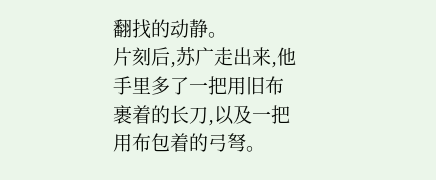翻找的动静。
片刻后,苏广走出来,他手里多了一把用旧布裹着的长刀,以及一把用布包着的弓弩。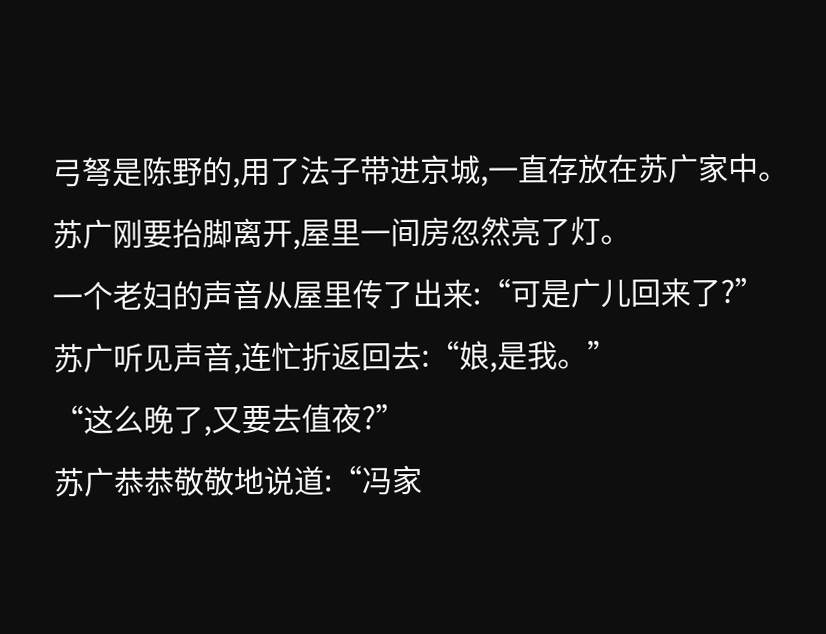弓弩是陈野的,用了法子带进京城,一直存放在苏广家中。
苏广刚要抬脚离开,屋里一间房忽然亮了灯。
一个老妇的声音从屋里传了出来:“可是广儿回来了?”
苏广听见声音,连忙折返回去:“娘,是我。”
“这么晚了,又要去值夜?”
苏广恭恭敬敬地说道:“冯家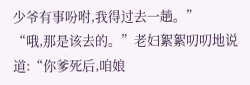少爷有事吩咐,我得过去一趟。”
“哦,那是该去的。”老妇絮絮叨叨地说道:“你爹死后,咱娘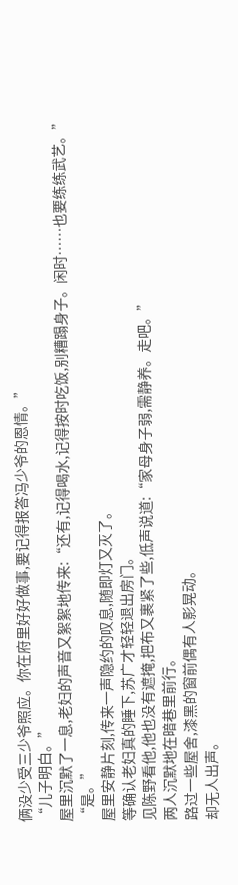俩没少受三少爷照应。你在府里好好做事,要记得报答冯少爷的恩情。”
“儿子明白。”
屋里沉默了一息,老妇的声音又絮絮地传来:“还有,记得喝水,记得按时吃饭,别糟蹋身子。闲时……也要练练武艺。”
“是。”
屋里安静片刻,传来一声隐约的叹息,随即灯又灭了。
等确认老妇真的睡下,苏广才轻轻退出房门。
见陈野看他,他也没有遮掩,把布又裹紧了些,低声说道:“家母身子弱,需静养。走吧。”
两人沉默地在暗巷里前行。
路过一些屋舍,漆黑的窗前偶有人影晃动。
却无人出声。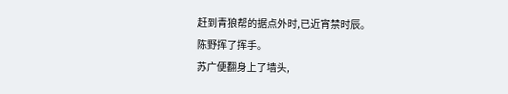赶到青狼帮的据点外时,已近宵禁时辰。
陈野挥了挥手。
苏广便翻身上了墙头,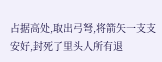占据高处,取出弓弩,将箭矢一支支安好,封死了里头人所有退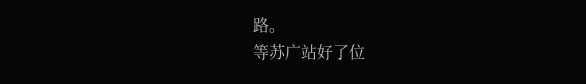路。
等苏广站好了位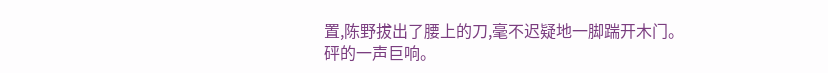置,陈野拔出了腰上的刀,毫不迟疑地一脚踹开木门。
砰的一声巨响。